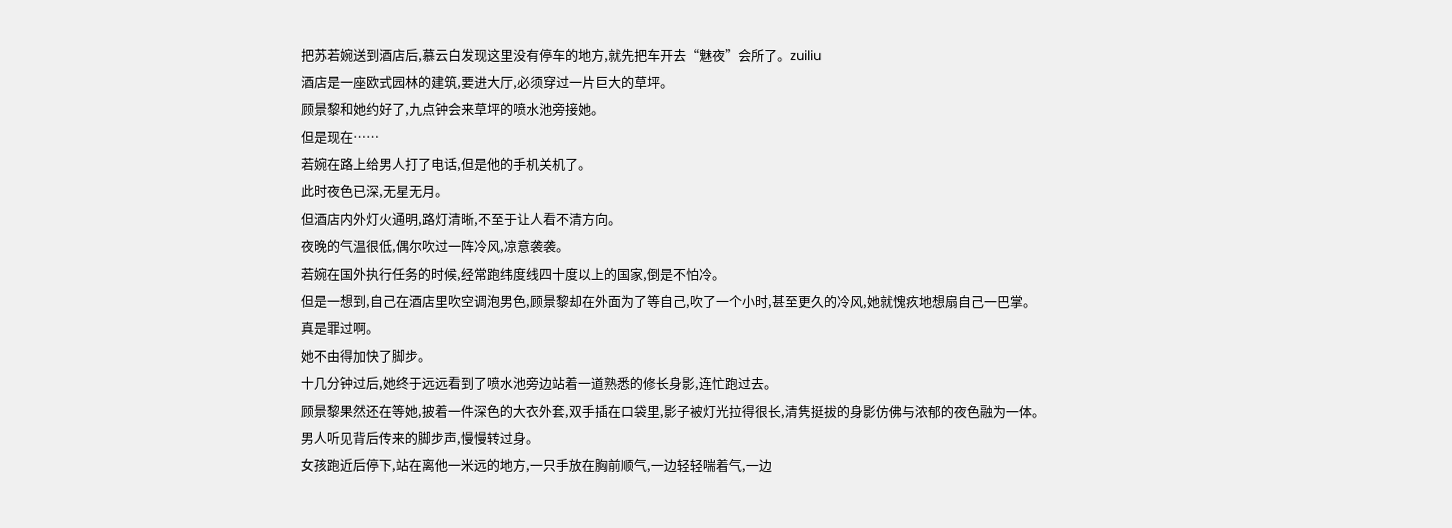把苏若婉送到酒店后,慕云白发现这里没有停车的地方,就先把车开去“魅夜”会所了。zuiliu
酒店是一座欧式园林的建筑,要进大厅,必须穿过一片巨大的草坪。
顾景黎和她约好了,九点钟会来草坪的喷水池旁接她。
但是现在……
若婉在路上给男人打了电话,但是他的手机关机了。
此时夜色已深,无星无月。
但酒店内外灯火通明,路灯清晰,不至于让人看不清方向。
夜晚的气温很低,偶尔吹过一阵冷风,凉意袭袭。
若婉在国外执行任务的时候,经常跑纬度线四十度以上的国家,倒是不怕冷。
但是一想到,自己在酒店里吹空调泡男色,顾景黎却在外面为了等自己,吹了一个小时,甚至更久的冷风,她就愧疚地想扇自己一巴掌。
真是罪过啊。
她不由得加快了脚步。
十几分钟过后,她终于远远看到了喷水池旁边站着一道熟悉的修长身影,连忙跑过去。
顾景黎果然还在等她,披着一件深色的大衣外套,双手插在口袋里,影子被灯光拉得很长,清隽挺拔的身影仿佛与浓郁的夜色融为一体。
男人听见背后传来的脚步声,慢慢转过身。
女孩跑近后停下,站在离他一米远的地方,一只手放在胸前顺气,一边轻轻喘着气,一边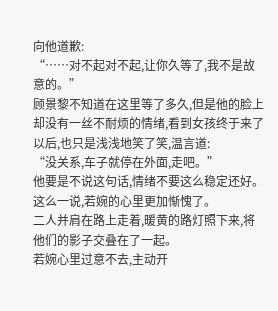向他道歉:
“……对不起对不起,让你久等了,我不是故意的。”
顾景黎不知道在这里等了多久,但是他的脸上却没有一丝不耐烦的情绪,看到女孩终于来了以后,也只是浅浅地笑了笑,温言道:
“没关系,车子就停在外面,走吧。”
他要是不说这句话,情绪不要这么稳定还好。
这么一说,若婉的心里更加惭愧了。
二人并肩在路上走着,暖黄的路灯照下来,将他们的影子交叠在了一起。
若婉心里过意不去,主动开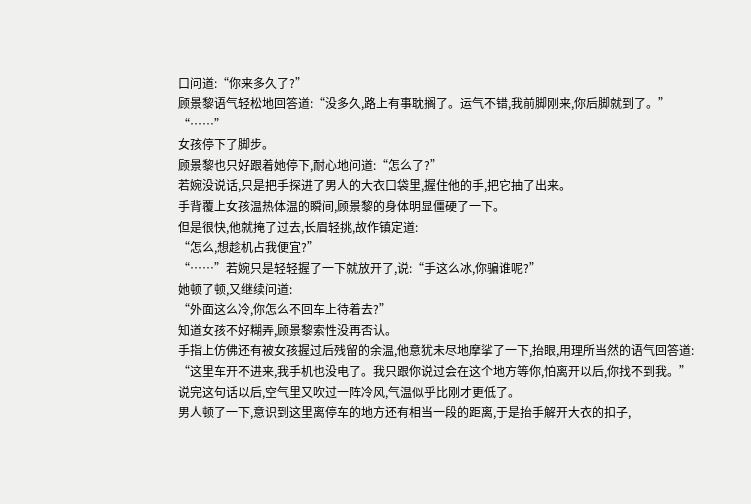口问道:“你来多久了?”
顾景黎语气轻松地回答道:“没多久,路上有事耽搁了。运气不错,我前脚刚来,你后脚就到了。”
“……”
女孩停下了脚步。
顾景黎也只好跟着她停下,耐心地问道:“怎么了?”
若婉没说话,只是把手探进了男人的大衣口袋里,握住他的手,把它抽了出来。
手背覆上女孩温热体温的瞬间,顾景黎的身体明显僵硬了一下。
但是很快,他就掩了过去,长眉轻挑,故作镇定道:
“怎么,想趁机占我便宜?”
“……”若婉只是轻轻握了一下就放开了,说:“手这么冰,你骗谁呢?”
她顿了顿,又继续问道:
“外面这么冷,你怎么不回车上待着去?”
知道女孩不好糊弄,顾景黎索性没再否认。
手指上仿佛还有被女孩握过后残留的余温,他意犹未尽地摩挲了一下,抬眼,用理所当然的语气回答道:
“这里车开不进来,我手机也没电了。我只跟你说过会在这个地方等你,怕离开以后,你找不到我。”
说完这句话以后,空气里又吹过一阵冷风,气温似乎比刚才更低了。
男人顿了一下,意识到这里离停车的地方还有相当一段的距离,于是抬手解开大衣的扣子,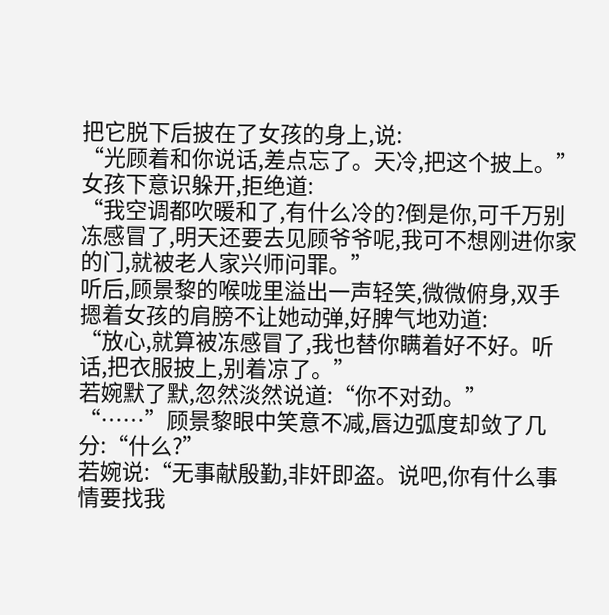把它脱下后披在了女孩的身上,说:
“光顾着和你说话,差点忘了。天冷,把这个披上。”
女孩下意识躲开,拒绝道:
“我空调都吹暖和了,有什么冷的?倒是你,可千万别冻感冒了,明天还要去见顾爷爷呢,我可不想刚进你家的门,就被老人家兴师问罪。”
听后,顾景黎的喉咙里溢出一声轻笑,微微俯身,双手摁着女孩的肩膀不让她动弹,好脾气地劝道:
“放心,就算被冻感冒了,我也替你瞒着好不好。听话,把衣服披上,别着凉了。”
若婉默了默,忽然淡然说道:“你不对劲。”
“……”顾景黎眼中笑意不减,唇边弧度却敛了几分:“什么?”
若婉说:“无事献殷勤,非奸即盗。说吧,你有什么事情要找我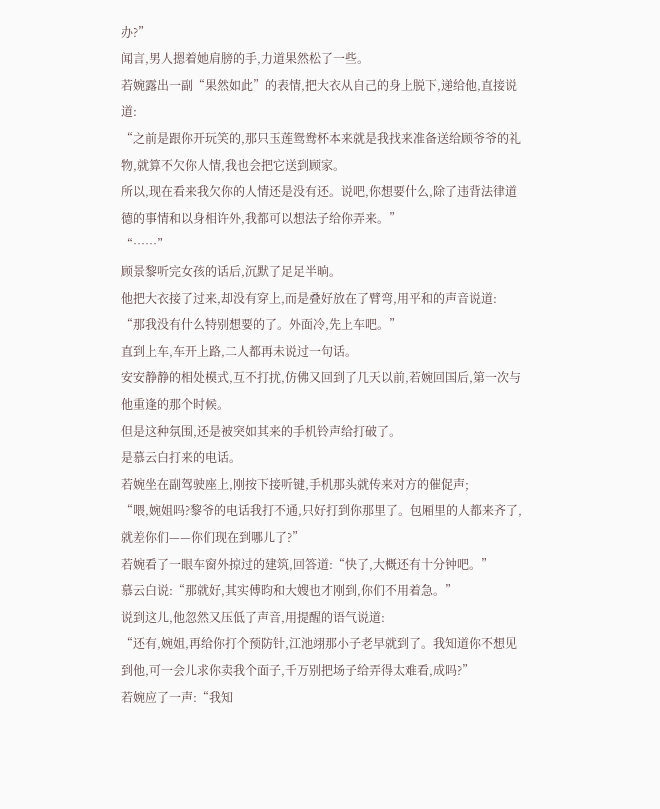办?”
闻言,男人摁着她肩膀的手,力道果然松了一些。
若婉露出一副“果然如此”的表情,把大衣从自己的身上脱下,递给他,直接说道:
“之前是跟你开玩笑的,那只玉莲鸳鸯杯本来就是我找来准备送给顾爷爷的礼物,就算不欠你人情,我也会把它送到顾家。
所以,现在看来我欠你的人情还是没有还。说吧,你想要什么,除了违背法律道德的事情和以身相许外,我都可以想法子给你弄来。”
“……”
顾景黎听完女孩的话后,沉默了足足半晌。
他把大衣接了过来,却没有穿上,而是叠好放在了臂弯,用平和的声音说道:
“那我没有什么特别想要的了。外面冷,先上车吧。”
直到上车,车开上路,二人都再未说过一句话。
安安静静的相处模式,互不打扰,仿佛又回到了几天以前,若婉回国后,第一次与他重逢的那个时候。
但是这种氛围,还是被突如其来的手机铃声给打破了。
是慕云白打来的电话。
若婉坐在副驾驶座上,刚按下接听键,手机那头就传来对方的催促声;
“喂,婉姐吗?黎爷的电话我打不通,只好打到你那里了。包厢里的人都来齐了,就差你们——你们现在到哪儿了?”
若婉看了一眼车窗外掠过的建筑,回答道:“快了,大概还有十分钟吧。”
慕云白说:“那就好,其实傅昀和大嫂也才刚到,你们不用着急。”
说到这儿,他忽然又压低了声音,用提醒的语气说道:
“还有,婉姐,再给你打个预防针,江池翊那小子老早就到了。我知道你不想见到他,可一会儿求你卖我个面子,千万别把场子给弄得太难看,成吗?”
若婉应了一声:“我知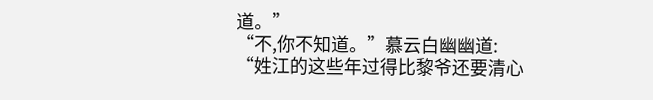道。”
“不,你不知道。”慕云白幽幽道:
“姓江的这些年过得比黎爷还要清心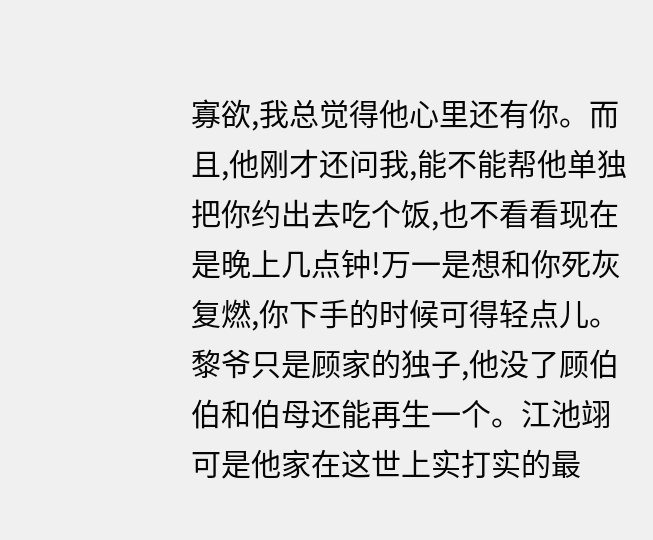寡欲,我总觉得他心里还有你。而且,他刚才还问我,能不能帮他单独把你约出去吃个饭,也不看看现在是晚上几点钟!万一是想和你死灰复燃,你下手的时候可得轻点儿。
黎爷只是顾家的独子,他没了顾伯伯和伯母还能再生一个。江池翊可是他家在这世上实打实的最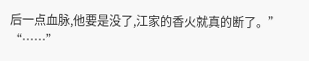后一点血脉,他要是没了,江家的香火就真的断了。”
“……”